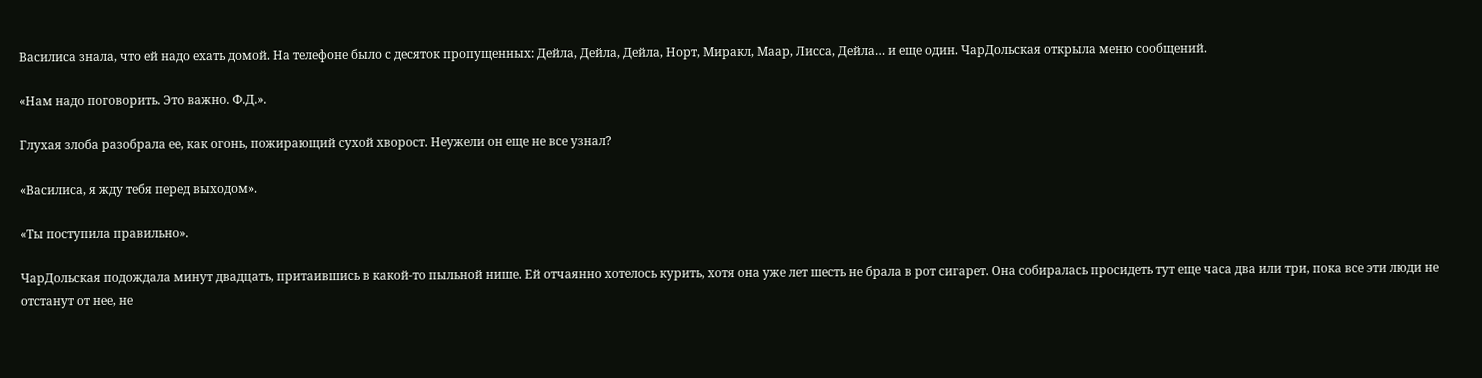Василиса знала, что ей надо ехать домой. На телефоне было с десяток пропущенных: Дейла, Дейла, Дейла, Норт, Миракл, Маар, Лисса, Дейла… и еще один. ЧарДольская открыла меню сообщений.

«Нам надо поговорить. Это важно. Ф.Д.».

Глухая злоба разобрала ее, как огонь, пожирающий сухой хворост. Неужели он еще не все узнал?

«Василиса, я жду тебя перед выходом».

«Ты поступила правильно».

ЧарДольская подождала минут двадцать, притаившись в какой-то пыльной нише. Ей отчаянно хотелось курить, хотя она уже лет шесть не брала в рот сигарет. Она собиралась просидеть тут еще часа два или три, пока все эти люди не отстанут от нее, не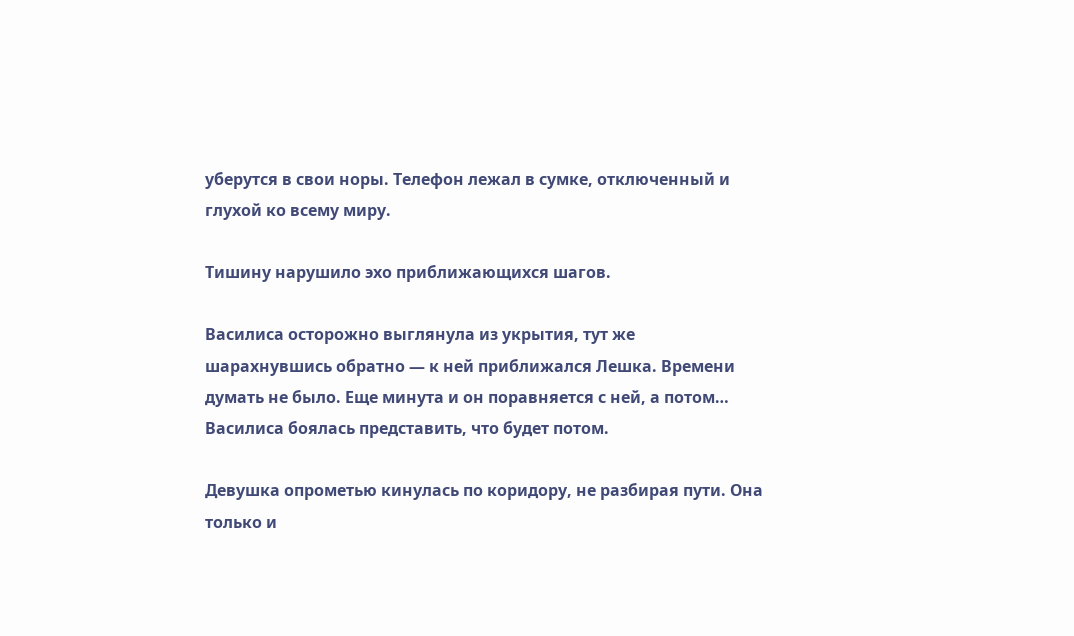уберутся в свои норы. Телефон лежал в сумке, отключенный и глухой ко всему миру.

Тишину нарушило эхо приближающихся шагов.

Василиса осторожно выглянула из укрытия, тут же шарахнувшись обратно — к ней приближался Лешка. Времени думать не было. Еще минута и он поравняется с ней, а потом… Василиса боялась представить, что будет потом.

Девушка опрометью кинулась по коридору, не разбирая пути. Она только и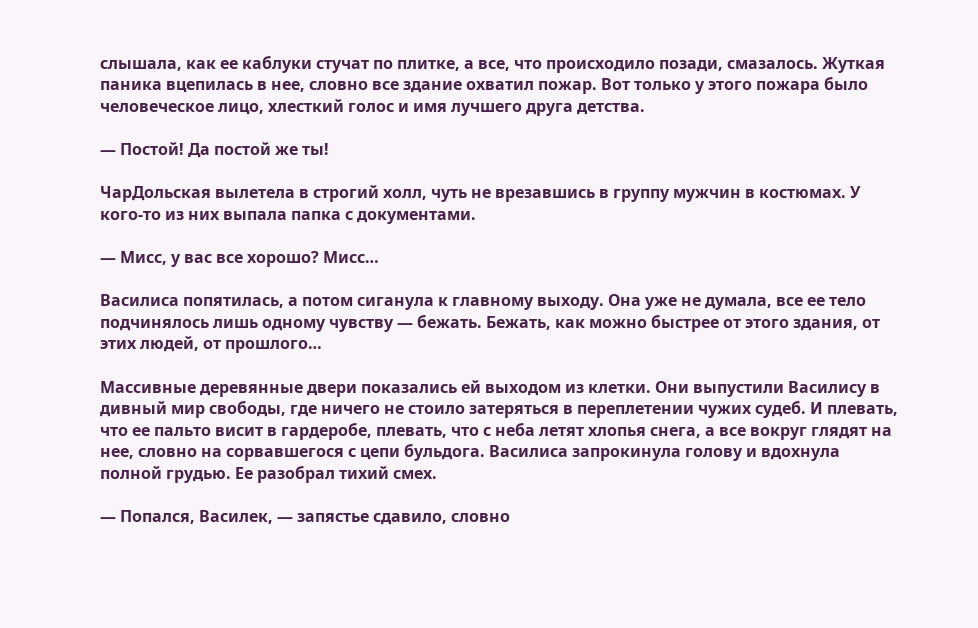слышала, как ее каблуки стучат по плитке, а все, что происходило позади, смазалось. Жуткая паника вцепилась в нее, словно все здание охватил пожар. Вот только у этого пожара было человеческое лицо, хлесткий голос и имя лучшего друга детства.

— Постой! Да постой же ты!

ЧарДольская вылетела в строгий холл, чуть не врезавшись в группу мужчин в костюмах. У кого-то из них выпала папка с документами.

— Мисс, у вас все хорошо? Мисс…

Василиса попятилась, а потом сиганула к главному выходу. Она уже не думала, все ее тело подчинялось лишь одному чувству — бежать. Бежать, как можно быстрее от этого здания, от этих людей, от прошлого…

Массивные деревянные двери показались ей выходом из клетки. Они выпустили Василису в дивный мир свободы, где ничего не стоило затеряться в переплетении чужих судеб. И плевать, что ее пальто висит в гардеробе, плевать, что с неба летят хлопья снега, а все вокруг глядят на нее, словно на сорвавшегося с цепи бульдога. Василиса запрокинула голову и вдохнула полной грудью. Ее разобрал тихий смех.

— Попался, Василек, — запястье сдавило, словно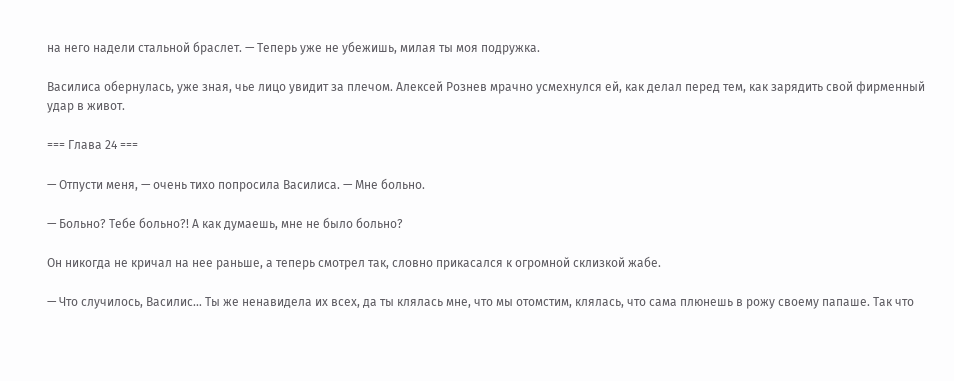на него надели стальной браслет. — Теперь уже не убежишь, милая ты моя подружка.

Василиса обернулась, уже зная, чье лицо увидит за плечом. Алексей Рознев мрачно усмехнулся ей, как делал перед тем, как зарядить свой фирменный удар в живот.

=== Глава 24 ===

— Отпусти меня, — очень тихо попросила Василиса. — Мне больно.

— Больно? Тебе больно?! А как думаешь, мне не было больно?

Он никогда не кричал на нее раньше, а теперь смотрел так, словно прикасался к огромной склизкой жабе.

— Что случилось, Василис… Ты же ненавидела их всех, да ты клялась мне, что мы отомстим, клялась, что сама плюнешь в рожу своему папаше. Так что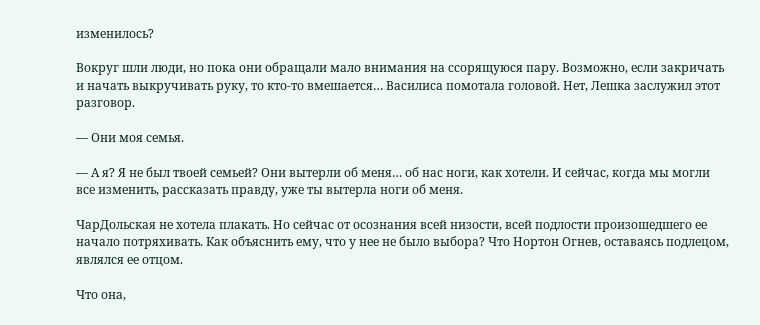изменилось?

Вокруг шли люди, но пока они обращали мало внимания на ссорящуюся пару. Возможно, если закричать и начать выкручивать руку, то кто-то вмешается… Василиса помотала головой. Нет, Лешка заслужил этот разговор.

— Они моя семья.

— А я? Я не был твоей семьей? Они вытерли об меня… об нас ноги, как хотели. И сейчас, когда мы могли все изменить, рассказать правду, уже ты вытерла ноги об меня.

ЧарДольская не хотела плакать. Но сейчас от осознания всей низости, всей подлости произошедшего ее начало потряхивать. Как объяснить ему, что у нее не было выбора? Что Нортон Огнев, оставаясь подлецом, являлся ее отцом.

Что она,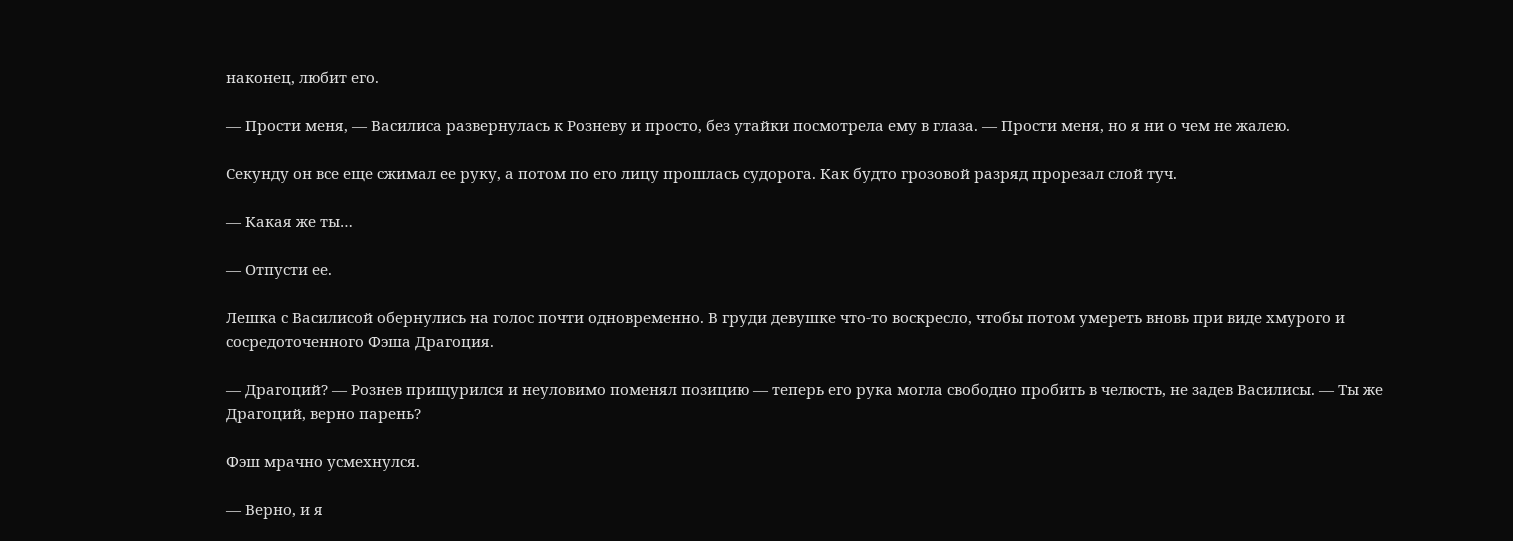наконец, любит его.

— Прости меня, — Василиса развернулась к Розневу и просто, без утайки посмотрела ему в глаза. — Прости меня, но я ни о чем не жалею.

Секунду он все еще сжимал ее руку, а потом по его лицу прошлась судорога. Как будто грозовой разряд прорезал слой туч.

— Какая же ты…

— Отпусти ее.

Лешка с Василисой обернулись на голос почти одновременно. В груди девушке что-то воскресло, чтобы потом умереть вновь при виде хмурого и сосредоточенного Фэша Драгоция.

— Драгоций? — Рознев прищурился и неуловимо поменял позицию — теперь его рука могла свободно пробить в челюсть, не задев Василисы. — Ты же Драгоций, верно парень?

Фэш мрачно усмехнулся.

— Верно, и я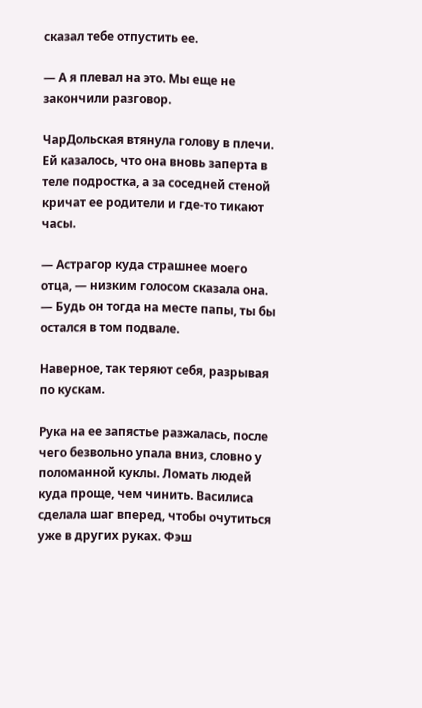сказал тебе отпустить ее.

— А я плевал на это. Мы еще не закончили разговор.

ЧарДольская втянула голову в плечи. Ей казалось, что она вновь заперта в теле подростка, а за соседней стеной кричат ее родители и где-то тикают часы.

— Астрагор куда страшнее моего отца, — низким голосом сказала она. — Будь он тогда на месте папы, ты бы остался в том подвале.

Наверное, так теряют себя, разрывая по кускам.

Рука на ее запястье разжалась, после чего безвольно упала вниз, словно у поломанной куклы. Ломать людей куда проще, чем чинить. Василиса сделала шаг вперед, чтобы очутиться уже в других руках. Фэш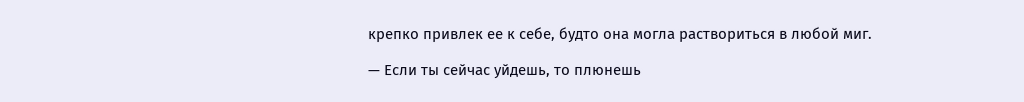крепко привлек ее к себе, будто она могла раствориться в любой миг.

— Если ты сейчас уйдешь, то плюнешь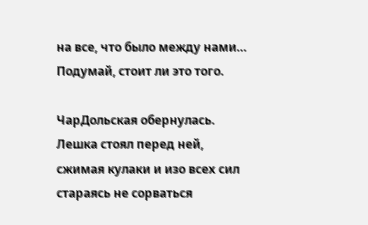на все, что было между нами… Подумай, стоит ли это того.

ЧарДольская обернулась. Лешка стоял перед ней, сжимая кулаки и изо всех сил стараясь не сорваться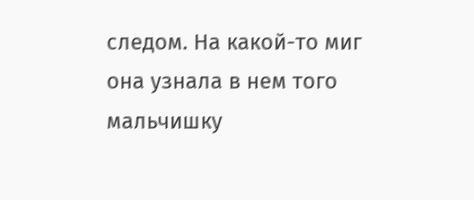следом. На какой-то миг она узнала в нем того мальчишку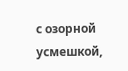с озорной усмешкой,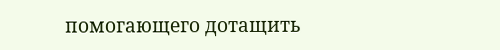помогающего дотащить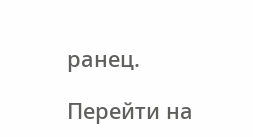ранец.

Перейти на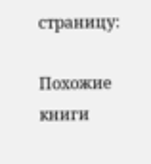страницу:

Похожие книги